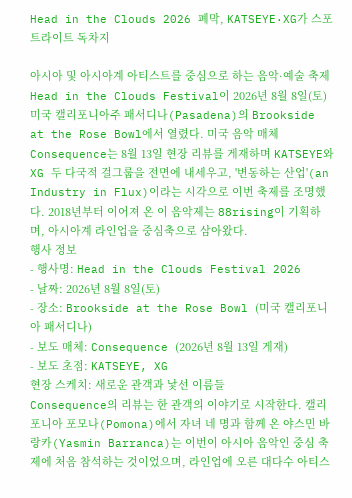Head in the Clouds 2026 폐막, KATSEYE·XG가 스포트라이트 독차지

아시아 및 아시아계 아티스트를 중심으로 하는 음악·예술 축제 Head in the Clouds Festival이 2026년 8월 8일(토) 미국 캘리포니아주 패서디나(Pasadena)의 Brookside at the Rose Bowl에서 열렸다. 미국 음악 매체 Consequence는 8월 13일 현장 리뷰를 게재하며 KATSEYE와 XG 두 다국적 걸그룹을 전면에 내세우고, '변동하는 산업'(an Industry in Flux)이라는 시각으로 이번 축제를 조명했다. 2018년부터 이어져 온 이 음악제는 88rising이 기획하며, 아시아계 라인업을 중심축으로 삼아왔다.
행사 정보
- 행사명: Head in the Clouds Festival 2026
- 날짜: 2026년 8월 8일(토)
- 장소: Brookside at the Rose Bowl (미국 캘리포니아 패서디나)
- 보도 매체: Consequence (2026년 8월 13일 게재)
- 보도 초점: KATSEYE, XG
현장 스케치: 새로운 관객과 낯선 이름들
Consequence의 리뷰는 한 관객의 이야기로 시작한다. 캘리포니아 포모나(Pomona)에서 자녀 네 명과 함께 온 야스민 바랑카(Yasmin Barranca)는 이번이 아시아 음악인 중심 축제에 처음 참석하는 것이었으며, 라인업에 오른 대다수 아티스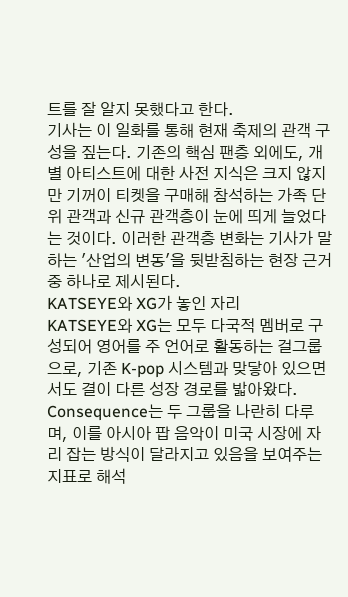트를 잘 알지 못했다고 한다.
기사는 이 일화를 통해 현재 축제의 관객 구성을 짚는다. 기존의 핵심 팬층 외에도, 개별 아티스트에 대한 사전 지식은 크지 않지만 기꺼이 티켓을 구매해 참석하는 가족 단위 관객과 신규 관객층이 눈에 띄게 늘었다는 것이다. 이러한 관객층 변화는 기사가 말하는 '산업의 변동'을 뒷받침하는 현장 근거 중 하나로 제시된다.
KATSEYE와 XG가 놓인 자리
KATSEYE와 XG는 모두 다국적 멤버로 구성되어 영어를 주 언어로 활동하는 걸그룹으로, 기존 K-pop 시스템과 맞닿아 있으면서도 결이 다른 성장 경로를 밟아왔다. Consequence는 두 그룹을 나란히 다루며, 이를 아시아 팝 음악이 미국 시장에 자리 잡는 방식이 달라지고 있음을 보여주는 지표로 해석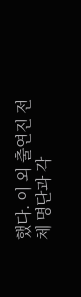했다. 이 외 출연진 전체 명단과 각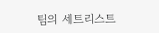팀의 세트리스트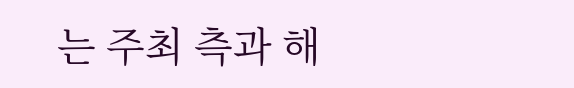는 주최 측과 해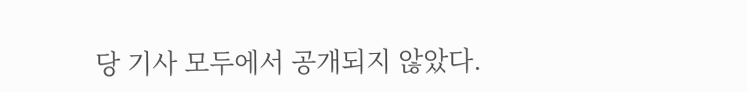당 기사 모두에서 공개되지 않았다.